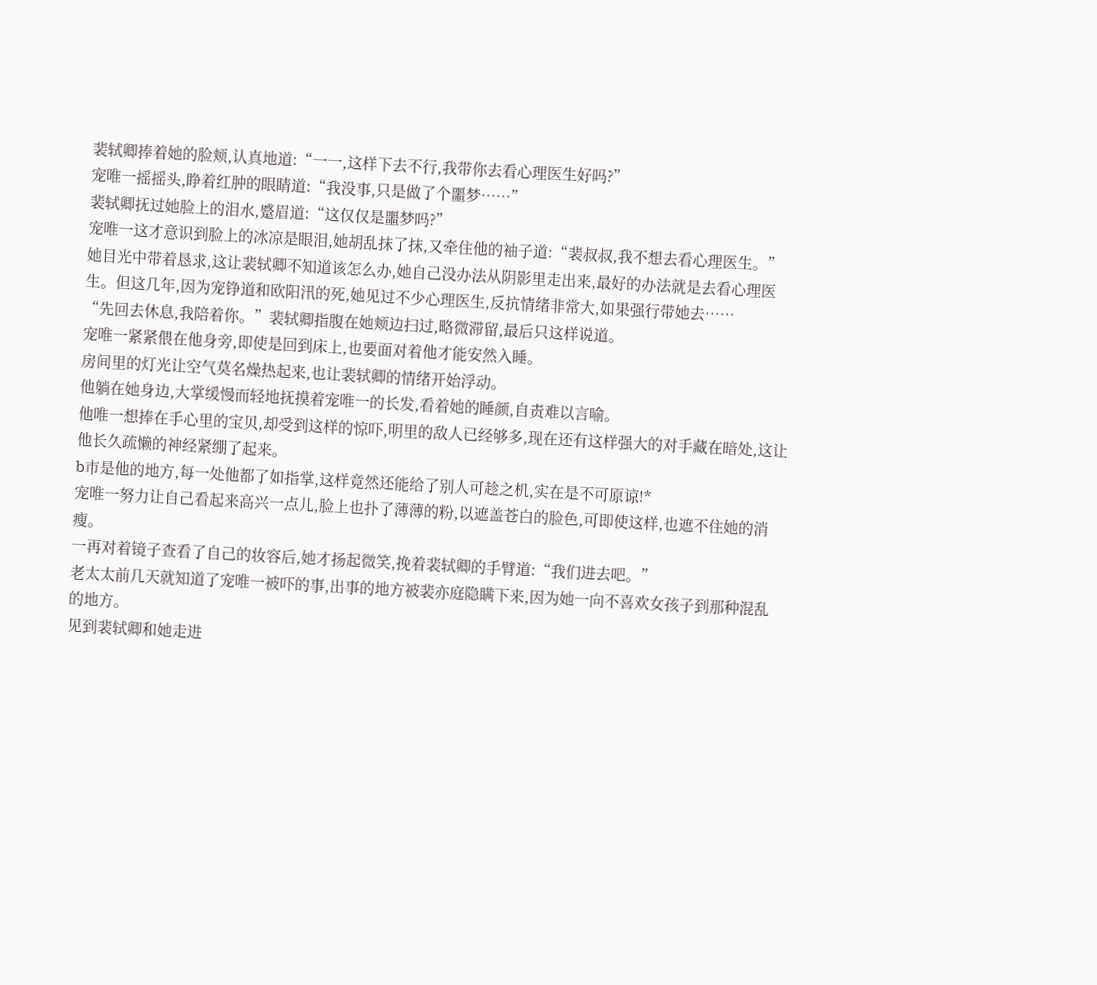裴轼卿捧着她的脸颊,认真地道:“一一,这样下去不行,我带你去看心理医生好吗?”
宠唯一摇摇头,睁着红肿的眼睛道:“我没事,只是做了个噩梦……”
裴轼卿抚过她脸上的泪水,蹙眉道:“这仅仅是噩梦吗?”
宠唯一这才意识到脸上的冰凉是眼泪,她胡乱抹了抹,又牵住他的袖子道:“裴叔叔,我不想去看心理医生。”
她目光中带着恳求,这让裴轼卿不知道该怎么办,她自己没办法从阴影里走出来,最好的办法就是去看心理医生。但这几年,因为宠铮道和欧阳汛的死,她见过不少心理医生,反抗情绪非常大,如果强行带她去……
“先回去休息,我陪着你。”裴轼卿指腹在她颊边扫过,略微滞留,最后只这样说道。
宠唯一紧紧偎在他身旁,即使是回到床上,也要面对着他才能安然入睡。
房间里的灯光让空气莫名燥热起来,也让裴轼卿的情绪开始浮动。
他躺在她身边,大掌缓慢而轻地抚摸着宠唯一的长发,看着她的睡颜,自责难以言喻。
他唯一想捧在手心里的宝贝,却受到这样的惊吓,明里的敌人已经够多,现在还有这样强大的对手藏在暗处,这让他长久疏懒的神经紧绷了起来。
b市是他的地方,每一处他都了如指掌,这样竟然还能给了别人可趁之机,实在是不可原谅!*
宠唯一努力让自己看起来高兴一点儿,脸上也扑了薄薄的粉,以遮盖苍白的脸色,可即使这样,也遮不住她的消瘦。
一再对着镜子查看了自己的妆容后,她才扬起微笑,挽着裴轼卿的手臂道:“我们进去吧。”
老太太前几天就知道了宠唯一被吓的事,出事的地方被裴亦庭隐瞒下来,因为她一向不喜欢女孩子到那种混乱的地方。
见到裴轼卿和她走进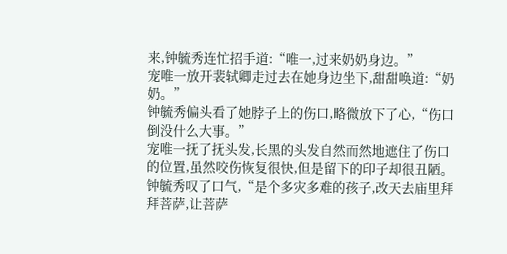来,钟毓秀连忙招手道:“唯一,过来奶奶身边。”
宠唯一放开裴轼卿走过去在她身边坐下,甜甜唤道:“奶奶。”
钟毓秀偏头看了她脖子上的伤口,略微放下了心,“伤口倒没什么大事。”
宠唯一抚了抚头发,长黑的头发自然而然地遮住了伤口的位置,虽然咬伤恢复很快,但是留下的印子却很丑陋。
钟毓秀叹了口气,“是个多灾多难的孩子,改天去庙里拜拜菩萨,让菩萨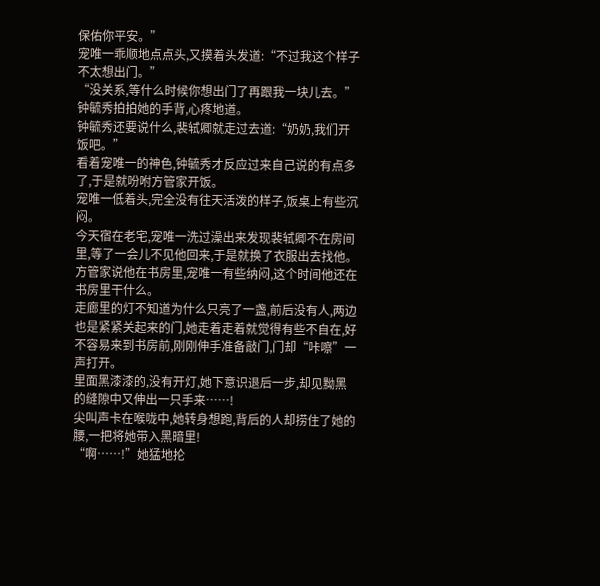保佑你平安。”
宠唯一乖顺地点点头,又摸着头发道:“不过我这个样子不太想出门。”
“没关系,等什么时候你想出门了再跟我一块儿去。”钟毓秀拍拍她的手背,心疼地道。
钟毓秀还要说什么,裴轼卿就走过去道:“奶奶,我们开饭吧。”
看着宠唯一的神色,钟毓秀才反应过来自己说的有点多了,于是就吩咐方管家开饭。
宠唯一低着头,完全没有往天活泼的样子,饭桌上有些沉闷。
今天宿在老宅,宠唯一洗过澡出来发现裴轼卿不在房间里,等了一会儿不见他回来,于是就换了衣服出去找他。
方管家说他在书房里,宠唯一有些纳闷,这个时间他还在书房里干什么。
走廊里的灯不知道为什么只亮了一盏,前后没有人,两边也是紧紧关起来的门,她走着走着就觉得有些不自在,好不容易来到书房前,刚刚伸手准备敲门,门却“咔嚓”一声打开。
里面黑漆漆的,没有开灯,她下意识退后一步,却见黝黑的缝隙中又伸出一只手来……!
尖叫声卡在喉咙中,她转身想跑,背后的人却捞住了她的腰,一把将她带入黑暗里!
“啊……!”她猛地抡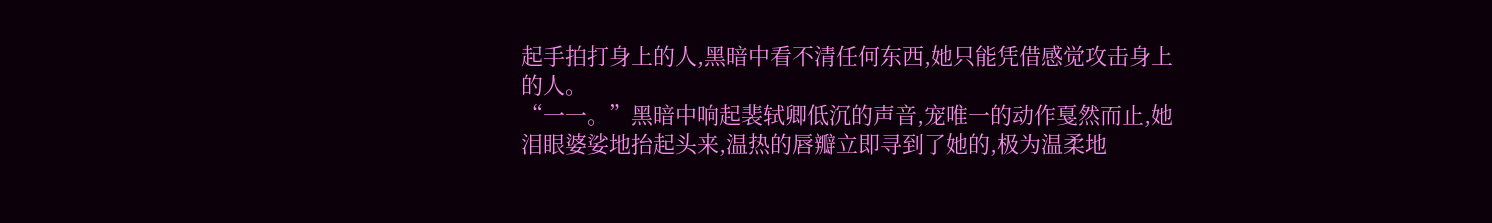起手拍打身上的人,黑暗中看不清任何东西,她只能凭借感觉攻击身上的人。
“一一。”黑暗中响起裴轼卿低沉的声音,宠唯一的动作戛然而止,她泪眼婆娑地抬起头来,温热的唇瓣立即寻到了她的,极为温柔地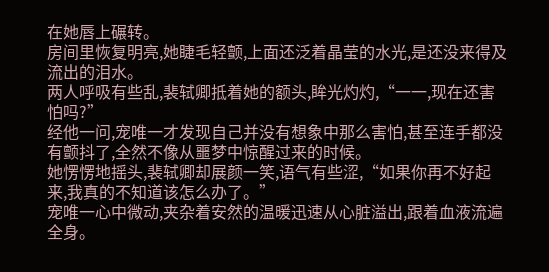在她唇上碾转。
房间里恢复明亮,她睫毛轻颤,上面还泛着晶莹的水光,是还没来得及流出的泪水。
两人呼吸有些乱,裴轼卿抵着她的额头,眸光灼灼,“一一,现在还害怕吗?”
经他一问,宠唯一才发现自己并没有想象中那么害怕,甚至连手都没有颤抖了,全然不像从噩梦中惊醒过来的时候。
她愣愣地摇头,裴轼卿却展颜一笑,语气有些涩,“如果你再不好起来,我真的不知道该怎么办了。”
宠唯一心中微动,夹杂着安然的温暖迅速从心脏溢出,跟着血液流遍全身。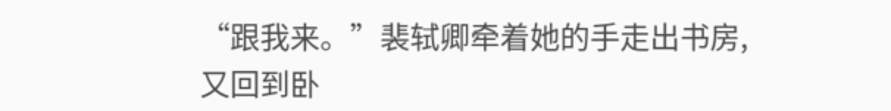“跟我来。”裴轼卿牵着她的手走出书房,又回到卧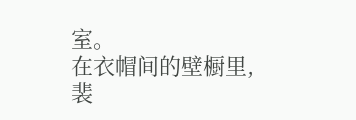室。
在衣帽间的壁橱里,裴